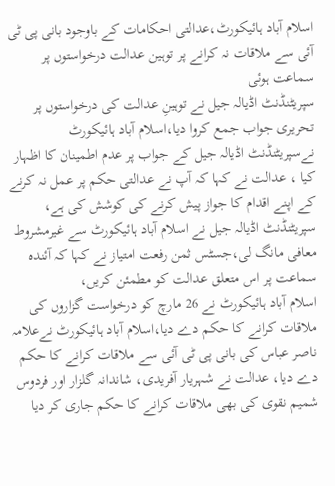اسلام آباد ہائیکورٹ،عدالتی احکامات کے باوجود بانی پی ٹی آئی سے ملاقات نہ کرانے پر توہین عدالت درخواستوں پر سماعت ہوئی
سپریٹنڈنٹ اڈیالہ جیل نے توہینِ عدالت کی درخواستوں پر تحریری جواب جمع کروا دیا،اسلام آباد ہائیکورٹ نےسپریٹنڈنٹ اڈیالہ جیل کے جواب پر عدم اطمینان کا اظہار کیا ، عدالت نے کہا کہ آپ نے عدالتی حکم پر عمل نہ کرنے کے اپنے اقدام کا جواز پیش کرنے کی کوشش کی ہے، سپریٹنڈنٹ اڈیالہ جیل نے اسلام آباد ہائیکورٹ سے غیرمشروط معافی مانگ لی،جسٹس ثمن رفعت امتیاز نے کہا کہ آئندہ سماعت پر اس متعلق عدالت کو مطمئن کریں،
اسلام آباد ہائیکورٹ نے 26 مارچ کو درخواست گزاروں کی ملاقات کرانے کا حکم دے دیا،اسلام آباد ہائیکورٹ نےعلامہ ناصر عباس کی بانی پی ٹی آئی سے ملاقات کرانے کا حکم دے دیا، عدالت نے شہریار آفریدی، شاندانہ گلزار اور فردوس شمیم نقوی کی بھی ملاقات کرانے کا حکم جاری کر دیا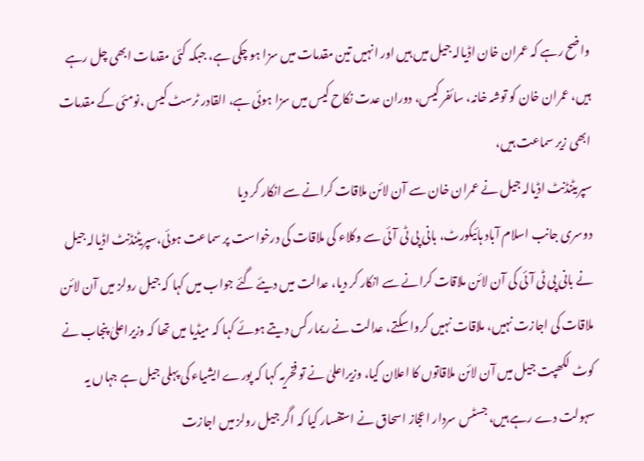واضح رہے کہ عمران خان اڈیالہ جیل میں ہیں اور انہیں تین مقدمات میں سزا ہو چکی ہے، جبکہ کئی مقدمات ابھی چل رہے ہیں، عمران خان کو توشہ خانہ، سائفر کیس، دوران عدت نکاح کیس میں سزا ہوئی ہے، القادر ٹرسٹ کیس ،نومئی کے مقدمات ابھی زیر سماعت ہیں،
سپریٹنڈنٹ اڈیالہ جیل نے عمران خان سے آن لائن ملاقات کرانے سے انکار کر دیا
دوسری جانب اسلام آباد ہائیکورٹ، بانی پی ٹی آئی سے وکلاء کی ملاقات کی درخواست پر سماعت ہوئی،سپریٹنڈنٹ اڈیالہ جیل نے بانی پی ٹی آئی کی آن لائن ملاقات کرانے سے انکار کر دیا، عدالت میں دیئے گئے جواب میں کہا کہ جیل رولز میں آن لائن ملاقات کی اجازت نہیں، ملاقات نہیں کروا سکتے، عدالت نے ریمارکس دیتے ہوئے کہا کہ میڈیا میں تھا کہ وزیراعلیٰ پنجاب نے کوٹ لکھپت جیل میں آن لائن ملاقاتوں کا اعلان کیا، وزیراعلیٰ نے تو فخریہ کہا کہ پورے ایشیاء کی پہلی جیل ہے جہاں یہ سہولت دے رہے ہیں، جسٹس سردار اعجاز اسحاق نے استفسار کیا کہ اگر جیل رولز میں اجازت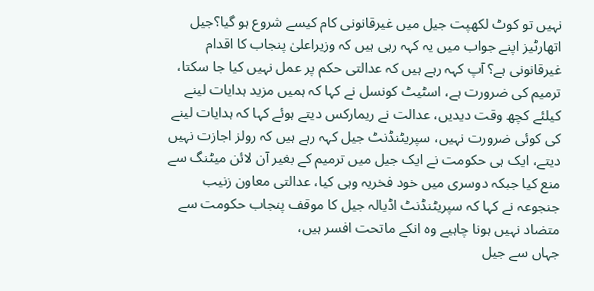نہیں تو کوٹ لکھپت جیل میں غیرقانونی کام کیسے شروع ہو گیا؟جیل اتھارٹیز اپنے جواب میں یہ کہہ رہی ہیں کہ وزیراعلیٰ پنجاب کا اقدام غیرقانونی ہے؟ آپ کہہ رہے ہیں کہ عدالتی حکم پر عمل نہیں کیا جا سکتا، ترمیم کی ضرورت ہے، اسٹیٹ کونسل نے کہا کہ ہمیں مزید ہدایات لینے کیلئے کچھ وقت دیدیں، عدالت نے ریمارکس دیتے ہوئے کہا کہ ہدایات لینے کی کوئی ضرورت نہیں، سپریٹنڈنٹ جیل کہہ رہے ہیں کہ رولز اجازت نہیں دیتے، ایک ہی حکومت نے ایک جیل میں ترمیم کے بغیر آن لائن میٹنگ سے منع کیا جبکہ دوسری میں خود فخریہ وہی کیا، عدالتی معاون زنیب جنجوعہ نے کہا کہ سپریٹنڈنٹ اڈیالہ جیل کا موقف پنجاب حکومت سے متضاد نہیں ہونا چاہیے وہ انکے ماتحت افسر ہیں،
جہاں سے جیل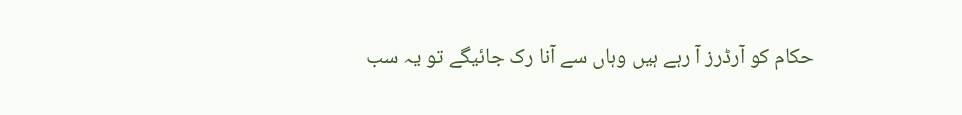حکام کو آرڈرز آ رہے ہیں وہاں سے آنا رک جائیگے تو یہ سب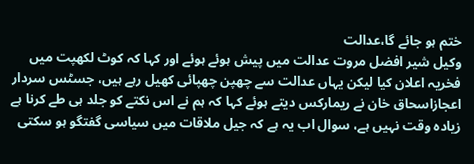ختم ہو جائے گا،عدالت
وکیل شیر افضل مروت عدالت میں پیش ہوئے ہوئے اور کہا کہ کوٹ لکھپت میں فخریہ اعلان کیا لیکن یہاں عدالت سے چھپن چھپائی کھیل رہے ہیں، جسٹس سردار اعجازاسحاق خان نے ریمارکس دیتے ہوئے کہا کہ ہم نے اس نکتے کو جلد ہی طے کرنا ہے زیادہ وقت نہیں ہے، سوال اب یہ ہے کہ جیل ملاقات میں سیاسی گفتگو ہو سکتی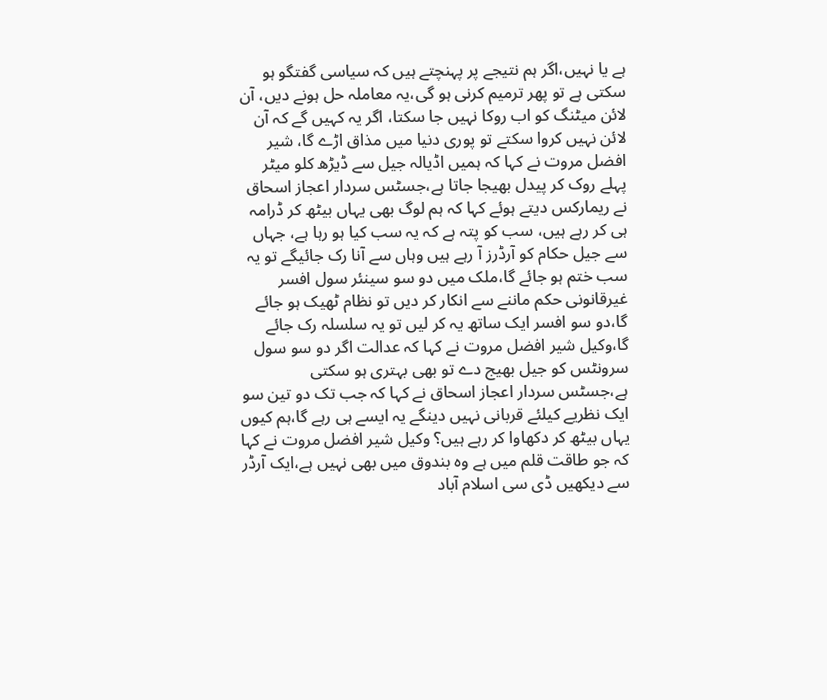ہے یا نہیں،اگر ہم نتیجے پر پہنچتے ہیں کہ سیاسی گفتگو ہو سکتی ہے تو پھر ترمیم کرنی ہو گی،یہ معاملہ حل ہونے دیں، آن لائن میٹنگ کو اب روکا نہیں جا سکتا، اگر یہ کہیں گے کہ آن لائن نہیں کروا سکتے تو پوری دنیا میں مذاق اڑے گا، شیر افضل مروت نے کہا کہ ہمیں اڈیالہ جیل سے ڈیڑھ کلو میٹر پہلے روک کر پیدل بھیجا جاتا ہے،جسٹس سردار اعجاز اسحاق نے ریمارکس دیتے ہوئے کہا کہ ہم لوگ بھی یہاں بیٹھ کر ڈرامہ ہی کر رہے ہیں، سب کو پتہ ہے کہ یہ سب کیا ہو رہا ہے، جہاں سے جیل حکام کو آرڈرز آ رہے ہیں وہاں سے آنا رک جائیگے تو یہ سب ختم ہو جائے گا،ملک میں دو سو سینئر سول افسر غیرقانونی حکم ماننے سے انکار کر دیں تو نظام ٹھیک ہو جائے گا،دو سو افسر ایک ساتھ یہ کر لیں تو یہ سلسلہ رک جائے گا،وکیل شیر افضل مروت نے کہا کہ عدالت اگر دو سو سول سرونٹس کو جیل بھیج دے تو بھی بہتری ہو سکتی ہے،جسٹس سردار اعجاز اسحاق نے کہا کہ جب تک دو تین سو ایک نظریے کیلئے قربانی نہیں دینگے یہ ایسے ہی رہے گا،ہم کیوں یہاں بیٹھ کر دکھاوا کر رہے ہیں؟ وکیل شیر افضل مروت نے کہا کہ جو طاقت قلم میں ہے وہ بندوق میں بھی نہیں ہے،ایک آرڈر سے دیکھیں ڈی سی اسلام آباد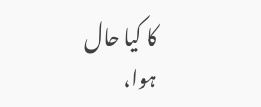کا کیا حال ہوا،